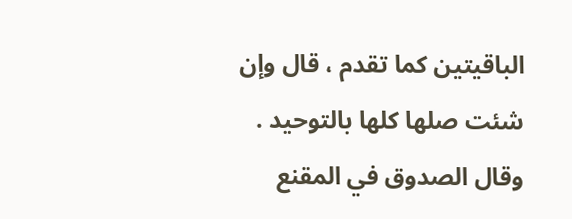الباقيتين كما تقدم ، قال وإن شئت صلها كلها بالتوحيد . وقال الصدوق في المقنع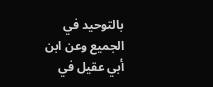بالتوحيد في الجميع وعن ابن أبي عقيل في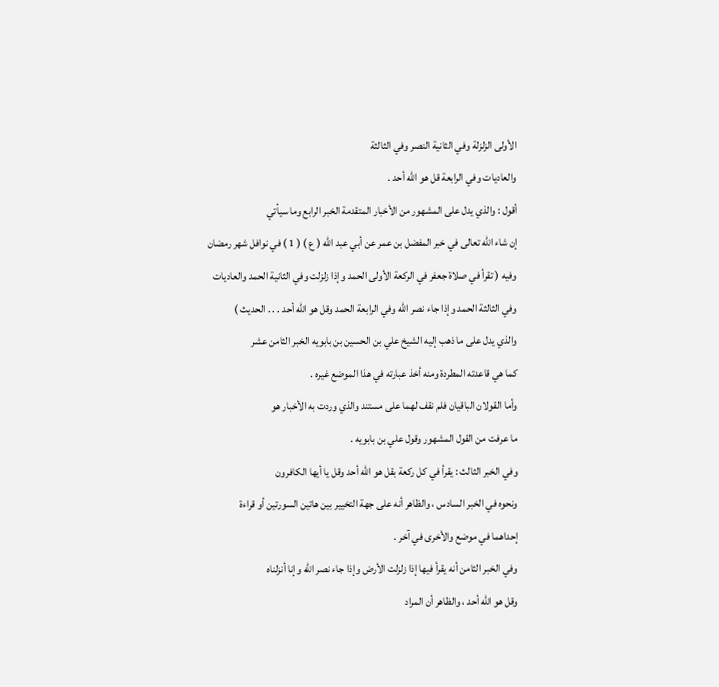الأولى الزلزلة وفي الثانية النصر وفي الثالثة
والعاديات وفي الرابعة قل هو الله أحد .
أقول : والذي يدل على المشهور من الأخبار المتقدمة الخبر الرابع وما سيأتي
إن شاء الله تعالى في خبر المفضل بن عمر عن أبي عبد الله ( ع ) ( 1 ) في نوافل شهر رمضان
وفيه ( تقرأ في صلاة جعفر في الركعة الأولى الحمد وإذا زلزلت وفي الثانية الحمد والعاديات
وفي الثالثة الحمد وإذا جاء نصر الله وفي الرابعة الحمد وقل هو الله أحد . . . الحديث )
والذي يدل على ما ذهب إليه الشيخ علي بن الحسين بن بابويه الخبر الثامن عشر
كما هي قاعدته المطردة ومنه أخذ عبارته في هذا الموضع غيره .
وأما القولان الباقيان فلم نقف لهما على مستند والذي وردت به الأخبار هو
ما عرفت من القول المشهور وقول علي بن بابويه .
وفي الخبر الثالث : يقرأ في كل ركعة بقل هو الله أحد وقل يا أيها الكافرون
ونحوه في الخبر السادس ، والظاهر أنه على جهة التخيير بين هاتين السورتين أو قراءة
إحداهما في موضع والأخرى في آخر .
وفي الخبر الثامن أنه يقرأ فيها إذا زلزلت الأرض وإذا جاء نصر الله وإنا أنزلناه
وقل هو الله أحد ، والظاهر أن المراد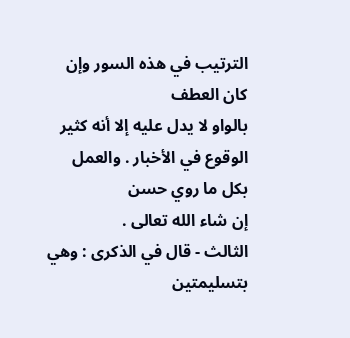الترتيب في هذه السور وإن كان العطف
بالواو لا يدل عليه إلا أنه كثير الوقوع في الأخبار . والعمل بكل ما روي حسن
إن شاء الله تعالى .
الثالث - قال في الذكرى : وهي بتسليمتين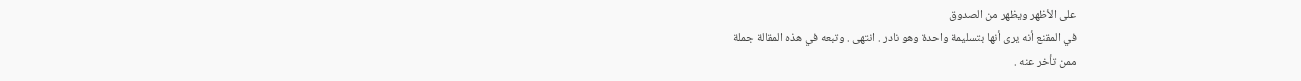على الأظهر ويظهر من الصدوق
في المقنع أنه يرى أنها بتسليمة واحدة وهو نادر . انتهى . وتبعه في هذه المقالة جملة
ممن تأخر عنه .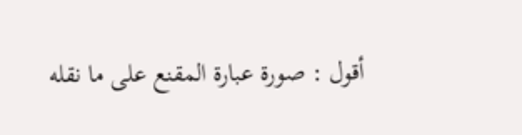أقول : صورة عبارة المقنع على ما نقله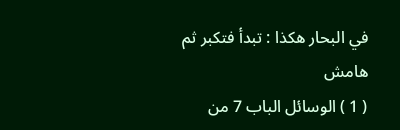في البحار هكذا : تبدأ فتكبر ثم
هامش
( 1 ) الوسائل الباب 7 من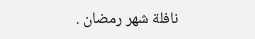نافلة شهر رمضان .